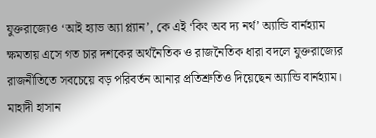যুক্তরাজ্যেও ‘আই হ্যাভ অ্যা প্ল্যান’, কে এই ‘কিং অব দ্য নর্থ’ অ্যান্ডি বার্নহ্যাম
ক্ষমতায় এসে গত চার দশকের অর্থনৈতিক ও রাজনৈতিক ধারা বদলে যুক্তরাজ্যের রাজনীতিতে সবচেয়ে বড় পরিবর্তন আনার প্রতিশ্রুতিও দিয়েছেন অ্যান্ডি বার্নহ্যাম।
মাহাদী হাসান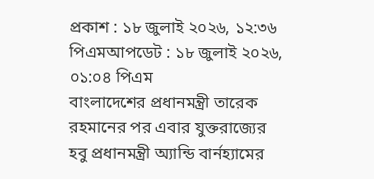প্রকাশ : ১৮ জুলাই ২০২৬, ১২:৩৬ পিএমআপডেট : ১৮ জুলাই ২০২৬, ০১:০৪ পিএম
বাংলাদেশের প্রধানমন্ত্রী তারেক রহমানের পর এবার যুক্তরাজ্যের হবু প্রধানমন্ত্রী অ্যান্ডি বার্নহ্যামের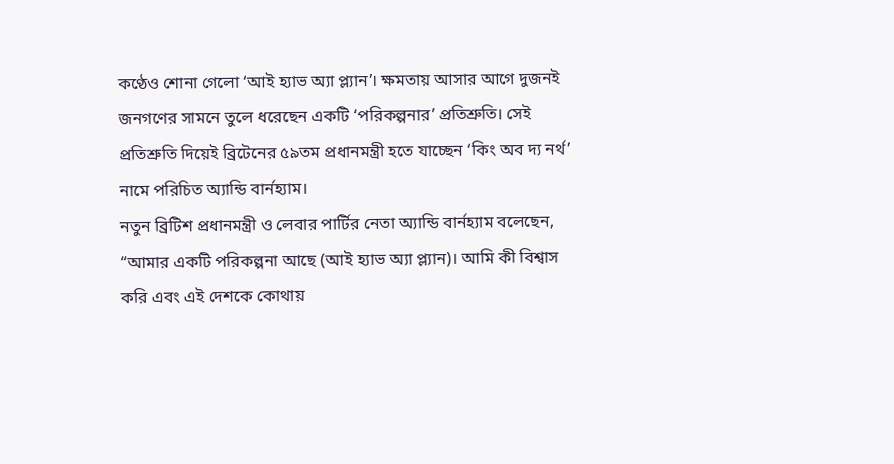কণ্ঠেও শোনা গেলো ‘আই হ্যাভ অ্যা প্ল্যান’। ক্ষমতায় আসার আগে দুজনই জনগণের সামনে তুলে ধরেছেন একটি ‘পরিকল্পনার’ প্রতিশ্রুতি। সেই প্রতিশ্রুতি দিয়েই ব্রিটেনের ৫৯তম প্রধানমন্ত্রী হতে যাচ্ছেন ‘কিং অব দ্য নর্থ’ নামে পরিচিত অ্যান্ডি বার্নহ্যাম।
নতুন ব্রিটিশ প্রধানমন্ত্রী ও লেবার পার্টির নেতা অ্যান্ডি বার্নহ্যাম বলেছেন, “আমার একটি পরিকল্পনা আছে (আই হ্যাভ অ্যা প্ল্যান)। আমি কী বিশ্বাস করি এবং এই দেশকে কোথায়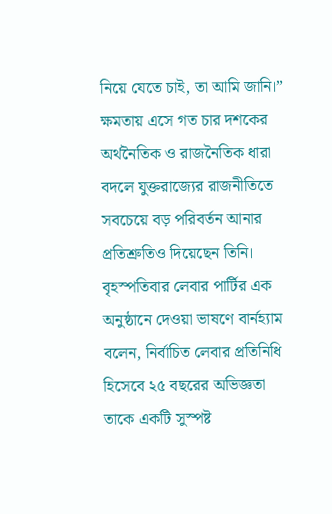নিয়ে যেতে চাই, তা আমি জানি।”
ক্ষমতায় এসে গত চার দশকের অর্থনৈতিক ও রাজনৈতিক ধারা বদলে যুক্তরাজ্যের রাজনীতিতে সবচেয়ে বড় পরিবর্তন আনার প্রতিশ্রুতিও দিয়েছেন তিনি।
বৃহস্পতিবার লেবার পার্টির এক অনুষ্ঠানে দেওয়া ভাষণে বার্নহ্যাম বলেন, নির্বাচিত লেবার প্রতিনিধি হিসেবে ২৫ বছরের অভিজ্ঞতা তাকে একটি সুস্পষ্ট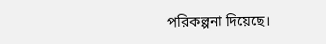পরিকল্পনা দিয়েছে।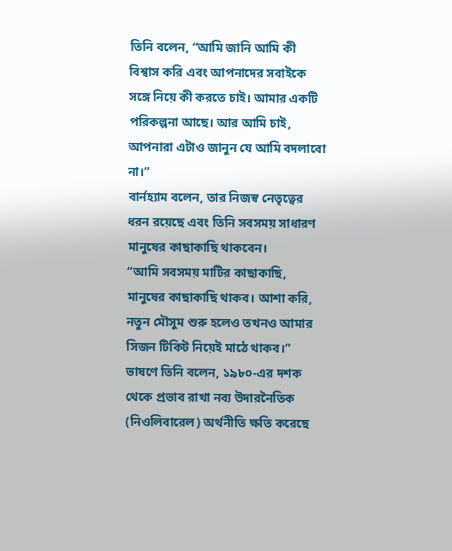তিনি বলেন, “আমি জানি আমি কী বিশ্বাস করি এবং আপনাদের সবাইকে সঙ্গে নিয়ে কী করতে চাই। আমার একটি পরিকল্পনা আছে। আর আমি চাই, আপনারা এটাও জানুন যে আমি বদলাবো না।”
বার্নহ্যাম বলেন, তার নিজস্ব নেতৃত্বের ধরন রয়েছে এবং তিনি সবসময় সাধারণ মানুষের কাছাকাছি থাকবেন।
“আমি সবসময় মাটির কাছাকাছি, মানুষের কাছাকাছি থাকব। আশা করি, নতুন মৌসুম শুরু হলেও তখনও আমার সিজন টিকিট নিয়েই মাঠে থাকব।”
ভাষণে তিনি বলেন, ১৯৮০-এর দশক থেকে প্রভাব রাখা নব্য উদারনৈতিক (নিওলিবারেল) অর্থনীতি ক্ষতি করেছে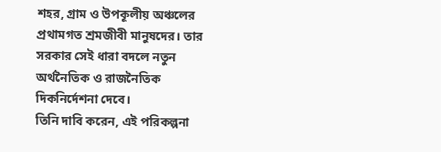শহর, গ্রাম ও উপকূলীয় অঞ্চলের প্রথামগত শ্রমজীবী মানুষদের। তার সরকার সেই ধারা বদলে নতুন অর্থনৈতিক ও রাজনৈতিক দিকনির্দেশনা দেবে।
তিনি দাবি করেন, এই পরিকল্পনা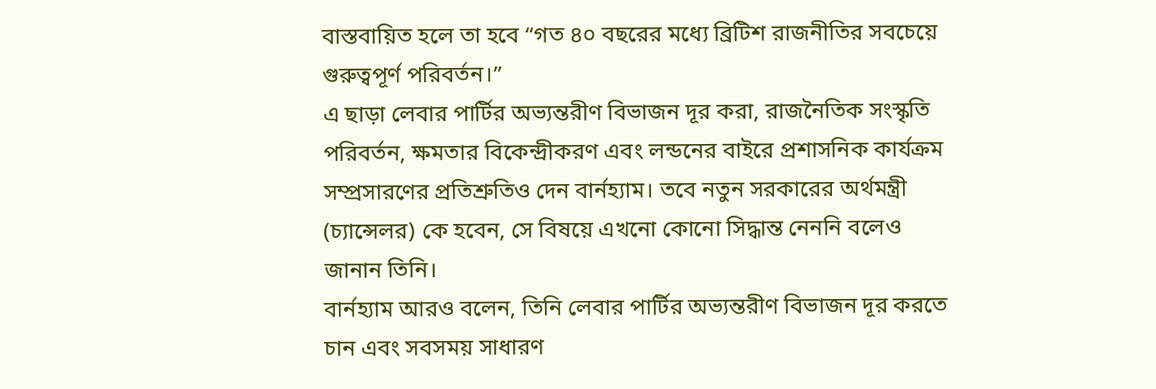বাস্তবায়িত হলে তা হবে “গত ৪০ বছরের মধ্যে ব্রিটিশ রাজনীতির সবচেয়ে গুরুত্বপূর্ণ পরিবর্তন।”
এ ছাড়া লেবার পার্টির অভ্যন্তরীণ বিভাজন দূর করা, রাজনৈতিক সংস্কৃতি পরিবর্তন, ক্ষমতার বিকেন্দ্রীকরণ এবং লন্ডনের বাইরে প্রশাসনিক কার্যক্রম সম্প্রসারণের প্রতিশ্রুতিও দেন বার্নহ্যাম। তবে নতুন সরকারের অর্থমন্ত্রী (চ্যান্সেলর) কে হবেন, সে বিষয়ে এখনো কোনো সিদ্ধান্ত নেননি বলেও জানান তিনি।
বার্নহ্যাম আরও বলেন, তিনি লেবার পার্টির অভ্যন্তরীণ বিভাজন দূর করতে চান এবং সবসময় সাধারণ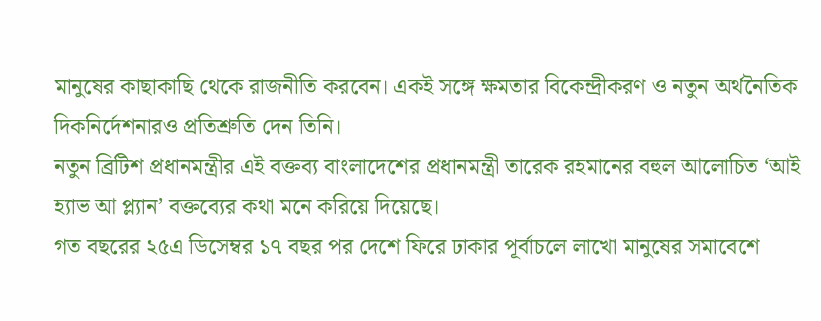মানুষের কাছাকাছি থেকে রাজনীতি করবেন। একই সঙ্গে ক্ষমতার বিকেন্দ্রীকরণ ও নতুন অর্থনৈতিক দিকনির্দেশনারও প্রতিশ্রুতি দেন তিনি।
নতুন ব্রিটিশ প্রধানমন্ত্রীর এই বক্তব্য বাংলাদেশের প্রধানমন্ত্রী তারেক রহমানের বহুল আলোচিত ‘আই হ্যাভ আ প্ল্যান’ বক্তব্যের কথা মনে করিয়ে দিয়েছে।
গত বছরের ২৫এ ডিসেম্বর ১৭ বছর পর দেশে ফিরে ঢাকার পূর্বাচলে লাখো মানুষের সমাবেশে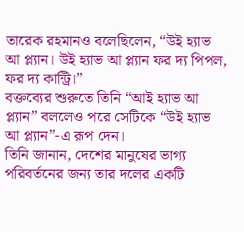তারেক রহমানও বলেছিলেন, “উই হ্যাভ আ প্ল্যান। উই হ্যাভ আ প্ল্যান ফর দ্য পিপল, ফর দ্য কান্ট্রি।”
বক্তব্যের শুরুতে তিনি “আই হ্যাভ আ প্ল্যান” বললেও পরে সেটিকে “উই হ্যাভ আ প্ল্যান”-এ রূপ দেন।
তিনি জানান, দেশের মানুষের ভাগ্য পরিবর্তনের জন্য তার দলের একটি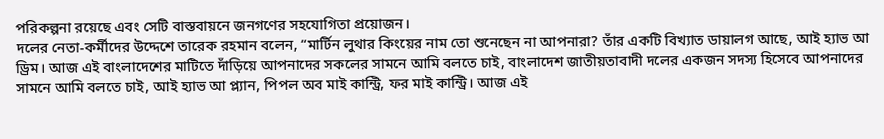পরিকল্পনা রয়েছে এবং সেটি বাস্তবায়নে জনগণের সহযোগিতা প্রয়োজন।
দলের নেতা-কর্মীদের উদ্দেশে তারেক রহমান বলেন, “মার্টিন লুথার কিংয়ের নাম তো শুনেছেন না আপনারা? তাঁর একটি বিখ্যাত ডায়ালগ আছে, আই হ্যাভ আ ড্রিম। আজ এই বাংলাদেশের মাটিতে দাঁড়িয়ে আপনাদের সকলের সামনে আমি বলতে চাই, বাংলাদেশ জাতীয়তাবাদী দলের একজন সদস্য হিসেবে আপনাদের সামনে আমি বলতে চাই, আই হ্যাভ আ প্ল্যান, পিপল অব মাই কান্ট্রি, ফর মাই কান্ট্রি। আজ এই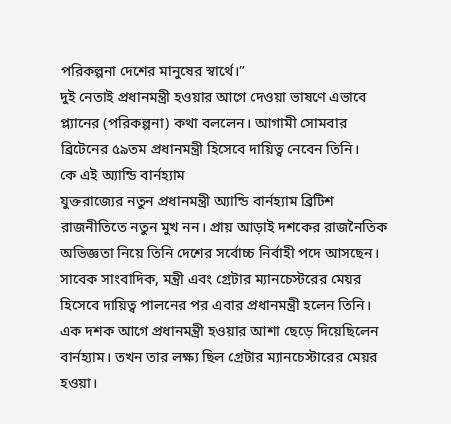পরিকল্পনা দেশের মানুষের স্বার্থে।”
দুই নেতাই প্রধানমন্ত্রী হওয়ার আগে দেওয়া ভাষণে এভাবে প্ল্যানের (পরিকল্পনা) কথা বললেন। আগামী সোমবার ব্রিটেনের ৫৯তম প্রধানমন্ত্রী হিসেবে দায়িত্ব নেবেন তিনি।
কে এই অ্যান্ডি বার্নহ্যাম
যুক্তরাজ্যের নতুন প্রধানমন্ত্রী অ্যান্ডি বার্নহ্যাম ব্রিটিশ রাজনীতিতে নতুন মুখ নন। প্রায় আড়াই দশকের রাজনৈতিক অভিজ্ঞতা নিয়ে তিনি দেশের সর্বোচ্চ নির্বাহী পদে আসছেন। সাবেক সাংবাদিক, মন্ত্রী এবং গ্রেটার ম্যানচেস্টরের মেয়র হিসেবে দায়িত্ব পালনের পর এবার প্রধানমন্ত্রী হলেন তিনি।
এক দশক আগে প্রধানমন্ত্রী হওয়ার আশা ছেড়ে দিয়েছিলেন বার্নহ্যাম। তখন তার লক্ষ্য ছিল গ্রেটার ম্যানচেস্টারের মেয়র হওয়া।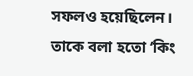সফলও হয়েছিলেন। তাকে বলা হতো ‘কিং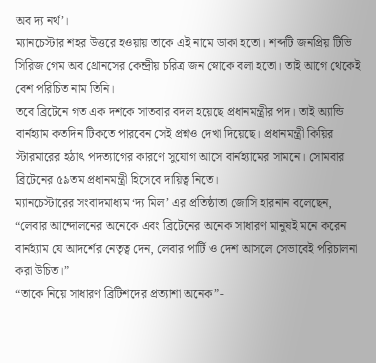অব দ্য নর্থ’।
ম্যানচেস্টার শহর উত্তরে হওয়ায় তাকে এই নামে ডাকা হতো। শব্দটি জনপ্রিয় টিভি সিরিজ গেম অব থ্রোনসের কেন্দ্রীয় চরিত্র জন স্নোকে বলা হতো। তাই আগে থেকেই বেশ পরিচিত নাম তিনি।
তবে ব্রিটেনে গত এক দশকে সাতবার বদল হয়েছে প্রধানমন্ত্রীর পদ। তাই অ্যান্ডি বার্নহ্যাম কতদিন টিকতে পারবেন সেই প্রশ্নও দেখা দিয়েছে। প্রধানমন্ত্রী কিয়ির স্টারমারের হঠাৎ পদত্যাগের কারণে সুযোগ আসে বার্নহ্যামের সামনে। সোমবার ব্রিটেনের ৫৯তম প্রধানমন্ত্রী হিসেবে দায়িত্ব নিতে।
ম্যানচেস্টারের সংবাদমাধ্যম ‘দ্য মিল’ এর প্রতিষ্ঠাতা জোসি হারনান বলেছেন, “লেবার আন্দোলনের অনেকে এবং ব্রিটেনের অনেক সাধারণ মানুষই মনে করেন বার্নহ্যাম যে আদর্শের নেতৃত্ব দেন, লেবার পার্টি ও দেশ আসলে সেভাবেই পরিচালনা করা উচিত।”
“তাকে নিয়ে সাধারণ ব্রিটিশদের প্রত্যাশা অনেক”-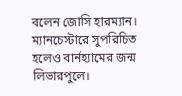বলেন জোসি হারম্যান।
ম্যানচেস্টারে সুপরিচিত হলেও বার্নহ্যামের জন্ম লিভারপুলে।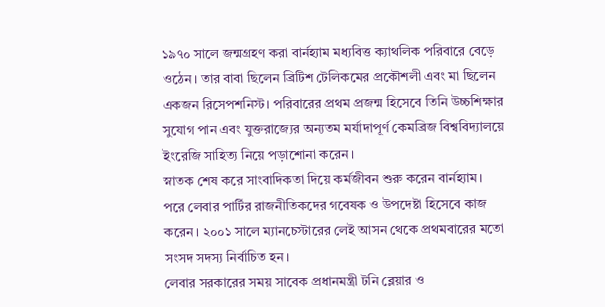১৯৭০ সালে জন্মগ্রহণ করা বার্নহ্যাম মধ্যবিত্ত ক্যাথলিক পরিবারে বেড়ে ওঠেন। তার বাবা ছিলেন ব্রিটিশ টেলিকমের প্রকৌশলী এবং মা ছিলেন একজন রিসেপশনিস্ট। পরিবারের প্রথম প্রজন্ম হিসেবে তিনি উচ্চশিক্ষার সুযোগ পান এবং যুক্তরাজ্যের অন্যতম মর্যাদাপূর্ণ কেমব্রিজ বিশ্ববিদ্যালয়ে ইংরেজি সাহিত্য নিয়ে পড়াশোনা করেন।
স্নাতক শেষ করে সাংবাদিকতা দিয়ে কর্মজীবন শুরু করেন বার্নহ্যাম। পরে লেবার পার্টির রাজনীতিকদের গবেষক ও উপদেষ্টা হিসেবে কাজ করেন। ২০০১ সালে ম্যানচেস্টারের লেই আসন থেকে প্রথমবারের মতো সংসদ সদস্য নির্বাচিত হন।
লেবার সরকারের সময় সাবেক প্রধানমন্ত্রী টনি ব্লেয়ার ও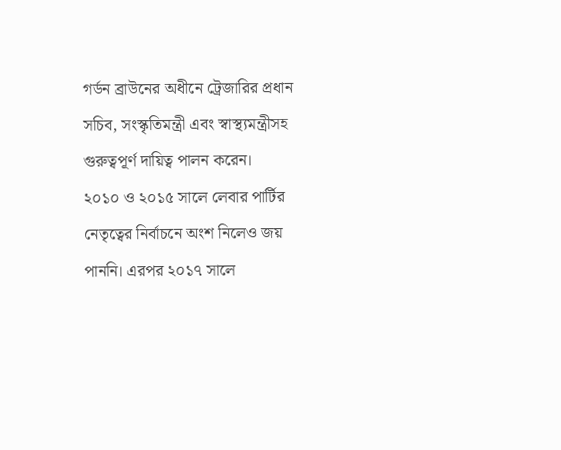গর্ডন ব্রাউনের অধীনে ট্রেজারির প্রধান সচিব, সংস্কৃতিমন্ত্রী এবং স্বাস্থ্যমন্ত্রীসহ গুরুত্বপূর্ণ দায়িত্ব পালন করেন।
২০১০ ও ২০১৫ সালে লেবার পার্টির নেতৃত্বের নির্বাচনে অংশ নিলেও জয় পাননি। এরপর ২০১৭ সালে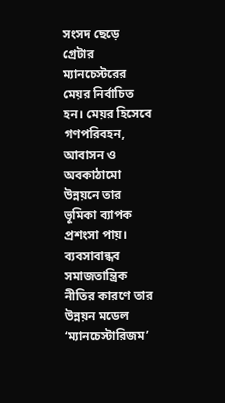সংসদ ছেড়ে গ্রেটার ম্যানচেস্টরের মেয়র নির্বাচিত হন। মেয়র হিসেবে গণপরিবহন, আবাসন ও অবকাঠামো উন্নয়নে তার ভূমিকা ব্যাপক প্রশংসা পায়। ব্যবসাবান্ধব সমাজতান্ত্রিক নীতির কারণে তার উন্নয়ন মডেল ‘ম্যানচেস্টারিজম’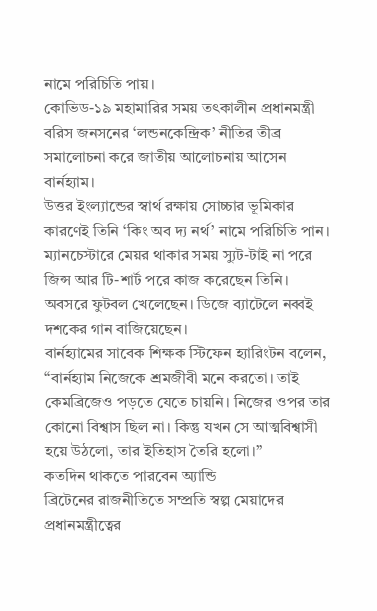নামে পরিচিতি পায়।
কোভিড-১৯ মহামারির সময় তৎকালীন প্রধানমন্ত্রী বরিস জনসনের ‘লন্ডনকেন্দ্রিক’ নীতির তীব্র সমালোচনা করে জাতীয় আলোচনায় আসেন বার্নহ্যাম।
উত্তর ইংল্যান্ডের স্বার্থ রক্ষায় সোচ্চার ভূমিকার কারণেই তিনি ‘কিং অব দ্য নর্থ’ নামে পরিচিতি পান।
ম্যানচেস্টারে মেয়র থাকার সময় স্যুট-টাই না পরে জিন্স আর টি-শার্ট পরে কাজ করেছেন তিনি। অবসরে ফুটবল খেলেছেন। ডিজে ব্যাটেলে নব্বই দশকের গান বাজিয়েছেন।
বার্নহ্যামের সাবেক শিক্ষক স্টিফেন হ্যারিংটন বলেন, “বার্নহ্যাম নিজেকে শ্রমজীবী মনে করতো। তাই কেমব্রিজেও পড়তে যেতে চায়নি। নিজের ওপর তার কোনো বিশ্বাস ছিল না। কিন্তু যখন সে আত্মবিশ্বাসী হয়ে উঠলো, তার ইতিহাস তৈরি হলো।”
কতদিন থাকতে পারবেন অ্যান্ডি
ব্রিটেনের রাজনীতিতে সম্প্রতি স্বল্প মেয়াদের প্রধানমন্ত্রীত্বের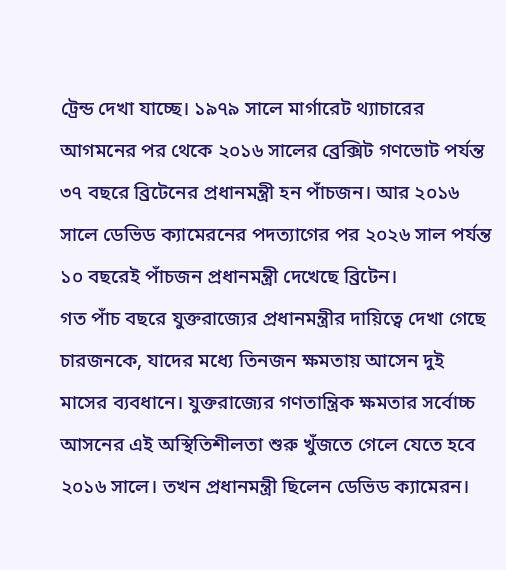ট্রেন্ড দেখা যাচ্ছে। ১৯৭৯ সালে মার্গারেট থ্যাচারের আগমনের পর থেকে ২০১৬ সালের ব্রেক্সিট গণভোট পর্যন্ত ৩৭ বছরে ব্রিটেনের প্রধানমন্ত্রী হন পাঁচজন। আর ২০১৬ সালে ডেভিড ক্যামেরনের পদত্যাগের পর ২০২৬ সাল পর্যন্ত ১০ বছরেই পাঁচজন প্রধানমন্ত্রী দেখেছে ব্রিটেন।
গত পাঁচ বছরে যুক্তরাজ্যের প্রধানমন্ত্রীর দায়িত্বে দেখা গেছে চারজনকে, যাদের মধ্যে তিনজন ক্ষমতায় আসেন দুই মাসের ব্যবধানে। যুক্তরাজ্যের গণতান্ত্রিক ক্ষমতার সর্বোচ্চ আসনের এই অস্থিতিশীলতা শুরু খুঁজতে গেলে যেতে হবে ২০১৬ সালে। তখন প্রধানমন্ত্রী ছিলেন ডেভিড ক্যামেরন।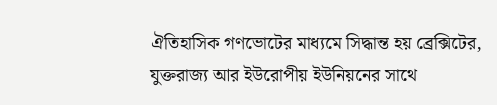ঐতিহাসিক গণভোটের মাধ্যমে সিদ্ধান্ত হয় ব্রেক্সিটের, যুক্তরাজ্য আর ইউরোপীয় ইউনিয়নের সাথে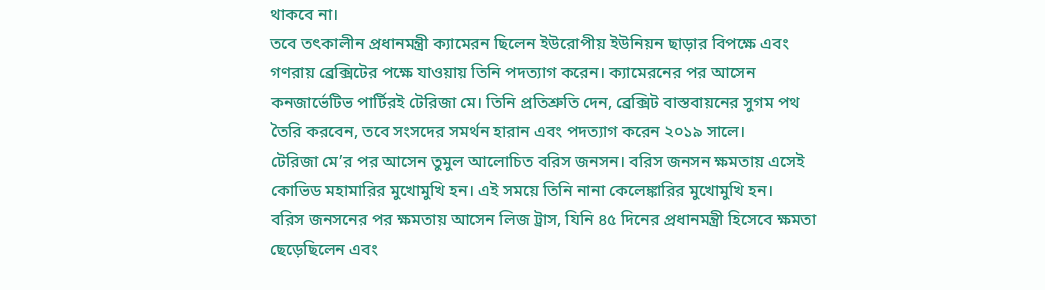থাকবে না।
তবে তৎকালীন প্রধানমন্ত্রী ক্যামেরন ছিলেন ইউরোপীয় ইউনিয়ন ছাড়ার বিপক্ষে এবং গণরায় ব্রেক্সিটের পক্ষে যাওয়ায় তিনি পদত্যাগ করেন। ক্যামেরনের পর আসেন কনজার্ভেটিভ পার্টিরই টেরিজা মে। তিনি প্রতিশ্রুতি দেন, ব্রেক্সিট বাস্তবায়নের সুগম পথ তৈরি করবেন, তবে সংসদের সমর্থন হারান এবং পদত্যাগ করেন ২০১৯ সালে।
টেরিজা মে’র পর আসেন তুমুল আলোচিত বরিস জনসন। বরিস জনসন ক্ষমতায় এসেই কোভিড মহামারির মুখোমুখি হন। এই সময়ে তিনি নানা কেলেঙ্কারির মুখোমুখি হন।
বরিস জনসনের পর ক্ষমতায় আসেন লিজ ট্রাস, যিনি ৪৫ দিনের প্রধানমন্ত্রী হিসেবে ক্ষমতা ছেড়েছিলেন এবং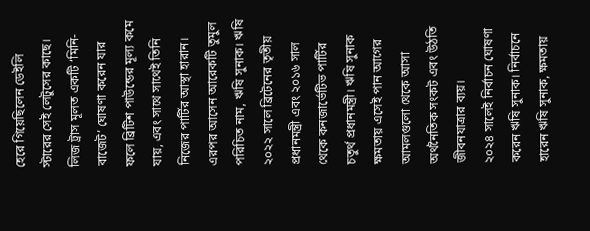হেরে গিয়েছিলেন ডেইলি স্টারের সেই লেটুসের কাছে। লিজ ট্রাস মূলত একটি ‘মিনি-বাজেট’ ঘোষণা করেন যার ফলে ব্রিটিশ পাউন্ডের মূল্য কমে যায়, এবং সাথে সাথেই তিনি নিজের পার্টির আস্থা হারান।
এরপর আসেন আরেকটি তুমুল পরিচিত নাম, ঋষি সুনাক। ঋষি ২০২২ সালে ব্রিটেনের তৃতীয় প্রধানমন্ত্রী এবং ২০১৬ সাল থেকে কনজার্ভেটিভ পার্টির চতুর্থ প্রধানমন্ত্রী। ঋষি সুনাক ক্ষমতায় এসেই পান আগের আমলগুলো থেকে আসা অর্থনৈতিক সংকট এবং উঠতি জীবনযাত্রার ব্যয়।
২০২৪ সালেই নির্বাচন ঘোষণা করেন ঋষি সুনাক। নির্বাচনে হারেন ঋষি সুনাক, ক্ষমতায়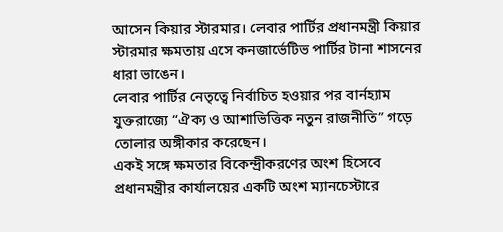আসেন কিয়ার স্টারমার। লেবার পার্টির প্রধানমন্ত্রী কিয়ার স্টারমার ক্ষমতায় এসে কনজার্ভেটিভ পার্টির টানা শাসনের ধারা ভাঙেন।
লেবার পার্টির নেতৃত্বে নির্বাচিত হওয়ার পর বার্নহ্যাম যুক্তরাজ্যে “ঐক্য ও আশাভিত্তিক নতুন রাজনীতি” গড়ে তোলার অঙ্গীকার করেছেন।
একই সঙ্গে ক্ষমতার বিকেন্দ্রীকরণের অংশ হিসেবে প্রধানমন্ত্রীর কার্যালয়ের একটি অংশ ম্যানচেস্টারে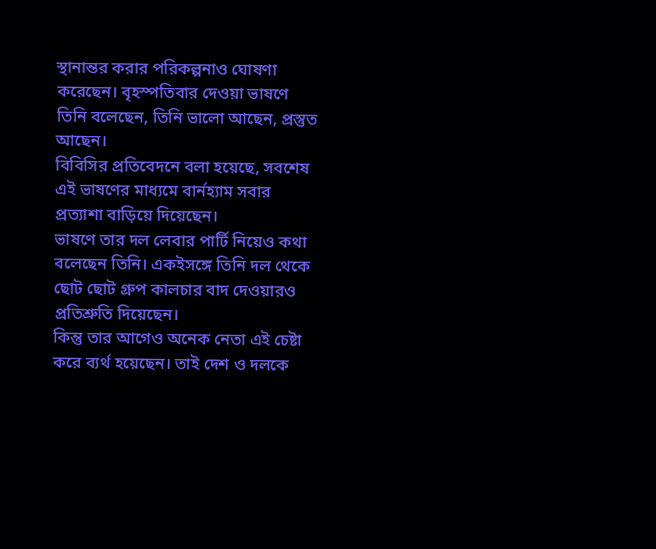স্থানান্তর করার পরিকল্পনাও ঘোষণা করেছেন। বৃহস্পতিবার দেওয়া ভাষণে তিনি বলেছেন, তিনি ভালো আছেন, প্রস্তুত আছেন।
বিবিসির প্রতিবেদনে বলা হয়েছে, সবশেষ এই ভাষণের মাধ্যমে বার্নহ্যাম সবার প্রত্যাশা বাড়িয়ে দিয়েছেন।
ভাষণে তার দল লেবার পার্টি নিয়েও কথা বলেছেন তিনি। একইসঙ্গে তিনি দল থেকে ছোট ছোট গ্রুপ কালচার বাদ দেওয়ারও প্রতিশ্রুতি দিয়েছেন।
কিন্তু তার আগেও অনেক নেতা এই চেষ্টা করে ব্যর্থ হয়েছেন। তাই দেশ ও দলকে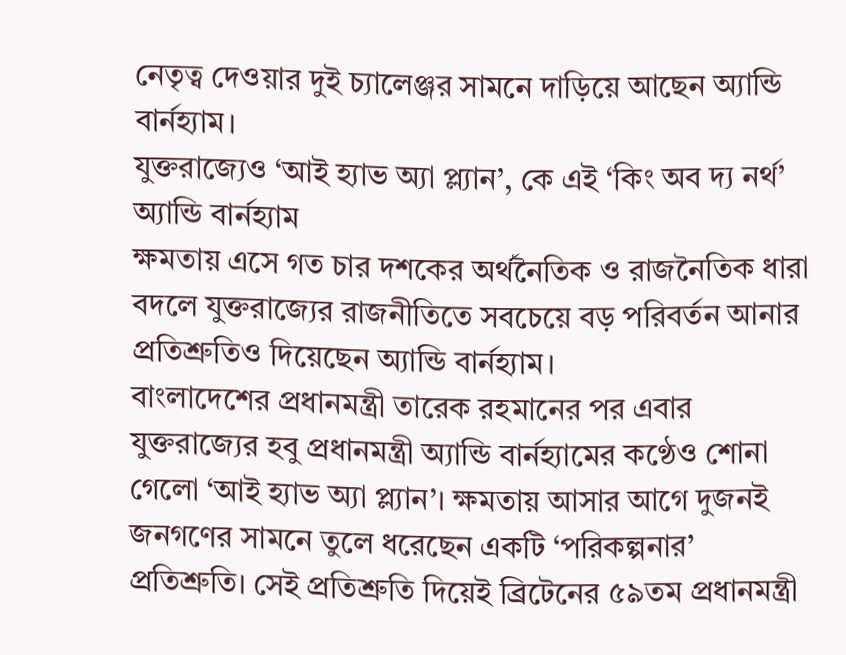নেতৃত্ব দেওয়ার দুই চ্যালেঞ্জর সামনে দাড়িয়ে আছেন অ্যান্ডি বার্নহ্যাম।
যুক্তরাজ্যেও ‘আই হ্যাভ অ্যা প্ল্যান’, কে এই ‘কিং অব দ্য নর্থ’ অ্যান্ডি বার্নহ্যাম
ক্ষমতায় এসে গত চার দশকের অর্থনৈতিক ও রাজনৈতিক ধারা বদলে যুক্তরাজ্যের রাজনীতিতে সবচেয়ে বড় পরিবর্তন আনার প্রতিশ্রুতিও দিয়েছেন অ্যান্ডি বার্নহ্যাম।
বাংলাদেশের প্রধানমন্ত্রী তারেক রহমানের পর এবার যুক্তরাজ্যের হবু প্রধানমন্ত্রী অ্যান্ডি বার্নহ্যামের কণ্ঠেও শোনা গেলো ‘আই হ্যাভ অ্যা প্ল্যান’। ক্ষমতায় আসার আগে দুজনই জনগণের সামনে তুলে ধরেছেন একটি ‘পরিকল্পনার’ প্রতিশ্রুতি। সেই প্রতিশ্রুতি দিয়েই ব্রিটেনের ৫৯তম প্রধানমন্ত্রী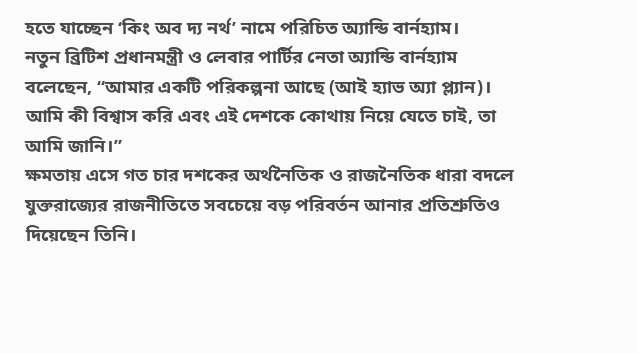হতে যাচ্ছেন ‘কিং অব দ্য নর্থ’ নামে পরিচিত অ্যান্ডি বার্নহ্যাম।
নতুন ব্রিটিশ প্রধানমন্ত্রী ও লেবার পার্টির নেতা অ্যান্ডি বার্নহ্যাম বলেছেন, “আমার একটি পরিকল্পনা আছে (আই হ্যাভ অ্যা প্ল্যান)। আমি কী বিশ্বাস করি এবং এই দেশকে কোথায় নিয়ে যেতে চাই, তা আমি জানি।”
ক্ষমতায় এসে গত চার দশকের অর্থনৈতিক ও রাজনৈতিক ধারা বদলে যুক্তরাজ্যের রাজনীতিতে সবচেয়ে বড় পরিবর্তন আনার প্রতিশ্রুতিও দিয়েছেন তিনি।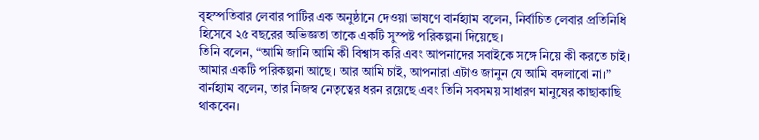বৃহস্পতিবার লেবার পার্টির এক অনুষ্ঠানে দেওয়া ভাষণে বার্নহ্যাম বলেন, নির্বাচিত লেবার প্রতিনিধি হিসেবে ২৫ বছরের অভিজ্ঞতা তাকে একটি সুস্পষ্ট পরিকল্পনা দিয়েছে।
তিনি বলেন, “আমি জানি আমি কী বিশ্বাস করি এবং আপনাদের সবাইকে সঙ্গে নিয়ে কী করতে চাই। আমার একটি পরিকল্পনা আছে। আর আমি চাই, আপনারা এটাও জানুন যে আমি বদলাবো না।”
বার্নহ্যাম বলেন, তার নিজস্ব নেতৃত্বের ধরন রয়েছে এবং তিনি সবসময় সাধারণ মানুষের কাছাকাছি থাকবেন।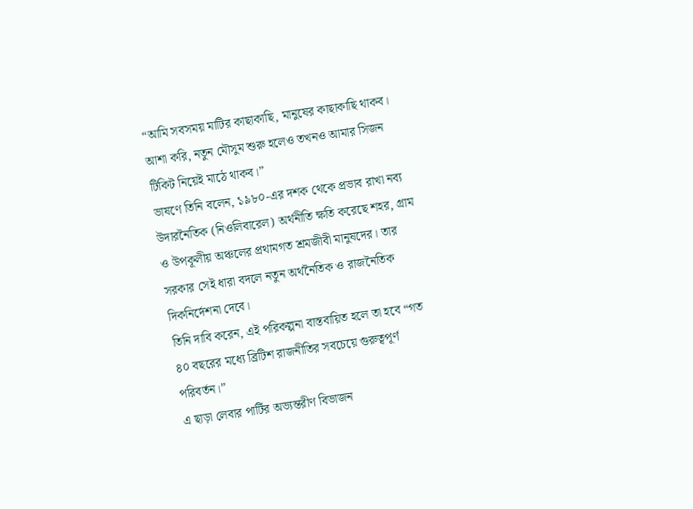“আমি সবসময় মাটির কাছাকাছি, মানুষের কাছাকাছি থাকব। আশা করি, নতুন মৌসুম শুরু হলেও তখনও আমার সিজন টিকিট নিয়েই মাঠে থাকব।”
ভাষণে তিনি বলেন, ১৯৮০-এর দশক থেকে প্রভাব রাখা নব্য উদারনৈতিক (নিওলিবারেল) অর্থনীতি ক্ষতি করেছে শহর, গ্রাম ও উপকূলীয় অঞ্চলের প্রথামগত শ্রমজীবী মানুষদের। তার সরকার সেই ধারা বদলে নতুন অর্থনৈতিক ও রাজনৈতিক দিকনির্দেশনা দেবে।
তিনি দাবি করেন, এই পরিকল্পনা বাস্তবায়িত হলে তা হবে “গত ৪০ বছরের মধ্যে ব্রিটিশ রাজনীতির সবচেয়ে গুরুত্বপূর্ণ পরিবর্তন।”
এ ছাড়া লেবার পার্টির অভ্যন্তরীণ বিভাজন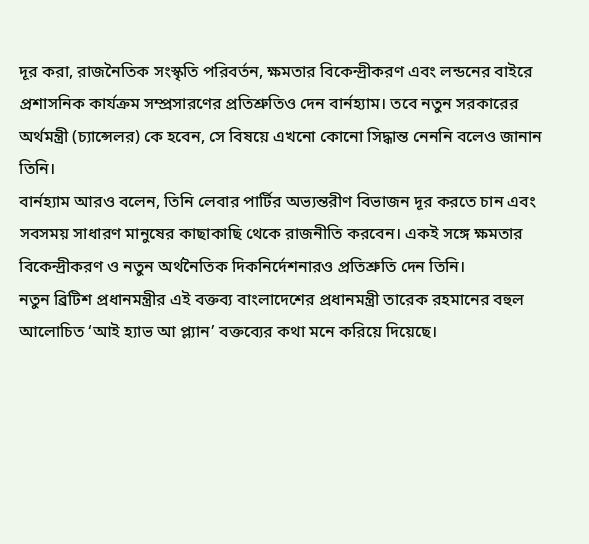দূর করা, রাজনৈতিক সংস্কৃতি পরিবর্তন, ক্ষমতার বিকেন্দ্রীকরণ এবং লন্ডনের বাইরে প্রশাসনিক কার্যক্রম সম্প্রসারণের প্রতিশ্রুতিও দেন বার্নহ্যাম। তবে নতুন সরকারের অর্থমন্ত্রী (চ্যান্সেলর) কে হবেন, সে বিষয়ে এখনো কোনো সিদ্ধান্ত নেননি বলেও জানান তিনি।
বার্নহ্যাম আরও বলেন, তিনি লেবার পার্টির অভ্যন্তরীণ বিভাজন দূর করতে চান এবং সবসময় সাধারণ মানুষের কাছাকাছি থেকে রাজনীতি করবেন। একই সঙ্গে ক্ষমতার বিকেন্দ্রীকরণ ও নতুন অর্থনৈতিক দিকনির্দেশনারও প্রতিশ্রুতি দেন তিনি।
নতুন ব্রিটিশ প্রধানমন্ত্রীর এই বক্তব্য বাংলাদেশের প্রধানমন্ত্রী তারেক রহমানের বহুল আলোচিত ‘আই হ্যাভ আ প্ল্যান’ বক্তব্যের কথা মনে করিয়ে দিয়েছে।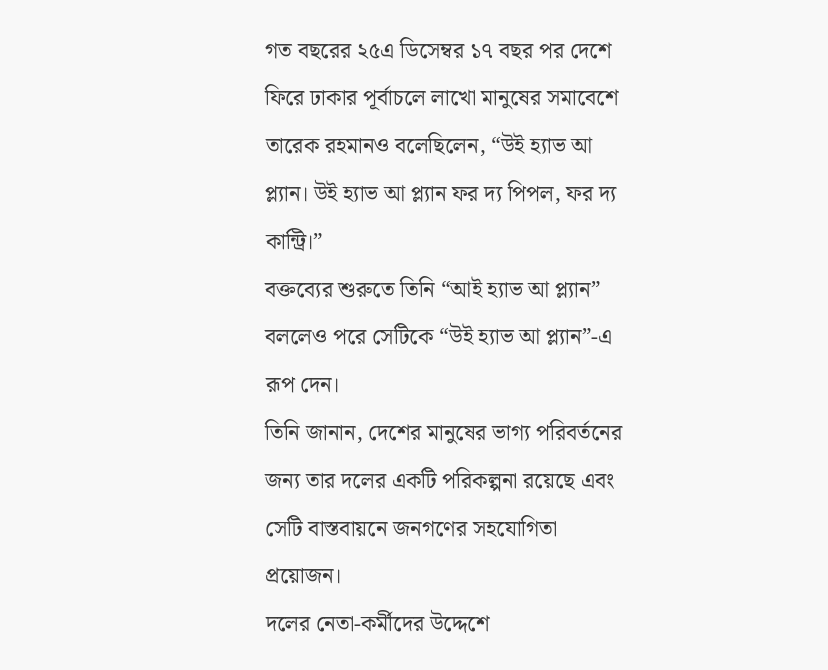গত বছরের ২৫এ ডিসেম্বর ১৭ বছর পর দেশে ফিরে ঢাকার পূর্বাচলে লাখো মানুষের সমাবেশে তারেক রহমানও বলেছিলেন, “উই হ্যাভ আ প্ল্যান। উই হ্যাভ আ প্ল্যান ফর দ্য পিপল, ফর দ্য কান্ট্রি।”
বক্তব্যের শুরুতে তিনি “আই হ্যাভ আ প্ল্যান” বললেও পরে সেটিকে “উই হ্যাভ আ প্ল্যান”-এ রূপ দেন।
তিনি জানান, দেশের মানুষের ভাগ্য পরিবর্তনের জন্য তার দলের একটি পরিকল্পনা রয়েছে এবং সেটি বাস্তবায়নে জনগণের সহযোগিতা প্রয়োজন।
দলের নেতা-কর্মীদের উদ্দেশে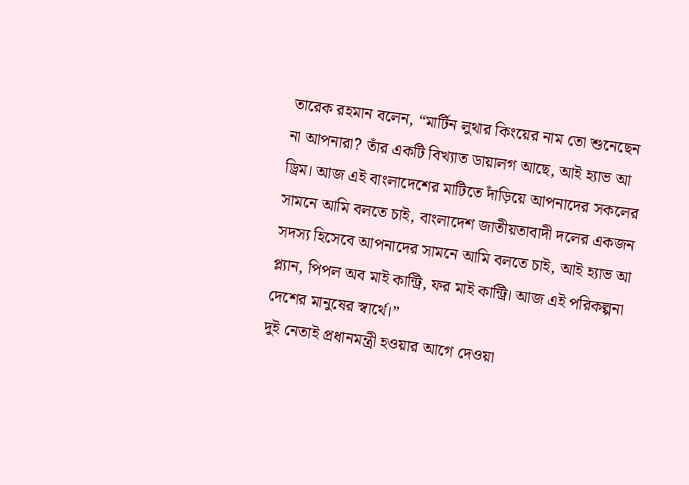তারেক রহমান বলেন, “মার্টিন লুথার কিংয়ের নাম তো শুনেছেন না আপনারা? তাঁর একটি বিখ্যাত ডায়ালগ আছে, আই হ্যাভ আ ড্রিম। আজ এই বাংলাদেশের মাটিতে দাঁড়িয়ে আপনাদের সকলের সামনে আমি বলতে চাই, বাংলাদেশ জাতীয়তাবাদী দলের একজন সদস্য হিসেবে আপনাদের সামনে আমি বলতে চাই, আই হ্যাভ আ প্ল্যান, পিপল অব মাই কান্ট্রি, ফর মাই কান্ট্রি। আজ এই পরিকল্পনা দেশের মানুষের স্বার্থে।”
দুই নেতাই প্রধানমন্ত্রী হওয়ার আগে দেওয়া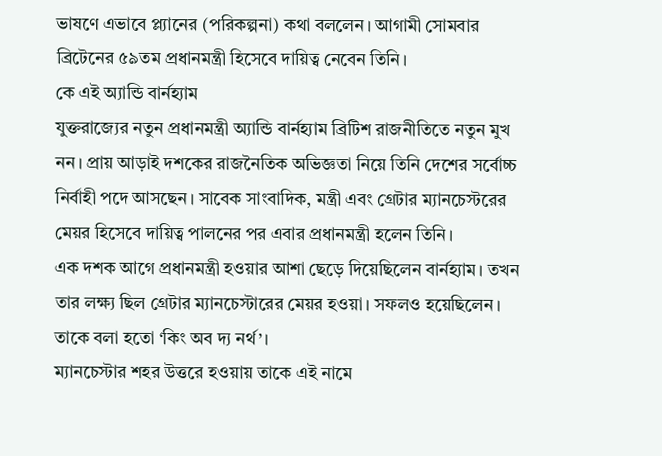ভাষণে এভাবে প্ল্যানের (পরিকল্পনা) কথা বললেন। আগামী সোমবার ব্রিটেনের ৫৯তম প্রধানমন্ত্রী হিসেবে দায়িত্ব নেবেন তিনি।
কে এই অ্যান্ডি বার্নহ্যাম
যুক্তরাজ্যের নতুন প্রধানমন্ত্রী অ্যান্ডি বার্নহ্যাম ব্রিটিশ রাজনীতিতে নতুন মুখ নন। প্রায় আড়াই দশকের রাজনৈতিক অভিজ্ঞতা নিয়ে তিনি দেশের সর্বোচ্চ নির্বাহী পদে আসছেন। সাবেক সাংবাদিক, মন্ত্রী এবং গ্রেটার ম্যানচেস্টরের মেয়র হিসেবে দায়িত্ব পালনের পর এবার প্রধানমন্ত্রী হলেন তিনি।
এক দশক আগে প্রধানমন্ত্রী হওয়ার আশা ছেড়ে দিয়েছিলেন বার্নহ্যাম। তখন তার লক্ষ্য ছিল গ্রেটার ম্যানচেস্টারের মেয়র হওয়া। সফলও হয়েছিলেন। তাকে বলা হতো ‘কিং অব দ্য নর্থ’।
ম্যানচেস্টার শহর উত্তরে হওয়ায় তাকে এই নামে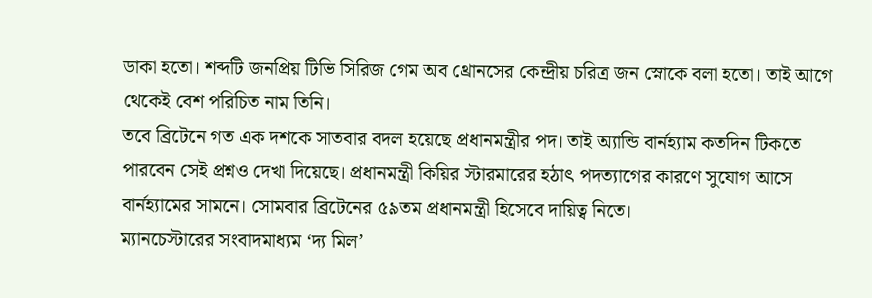ডাকা হতো। শব্দটি জনপ্রিয় টিভি সিরিজ গেম অব থ্রোনসের কেন্দ্রীয় চরিত্র জন স্নোকে বলা হতো। তাই আগে থেকেই বেশ পরিচিত নাম তিনি।
তবে ব্রিটেনে গত এক দশকে সাতবার বদল হয়েছে প্রধানমন্ত্রীর পদ। তাই অ্যান্ডি বার্নহ্যাম কতদিন টিকতে পারবেন সেই প্রশ্নও দেখা দিয়েছে। প্রধানমন্ত্রী কিয়ির স্টারমারের হঠাৎ পদত্যাগের কারণে সুযোগ আসে বার্নহ্যামের সামনে। সোমবার ব্রিটেনের ৫৯তম প্রধানমন্ত্রী হিসেবে দায়িত্ব নিতে।
ম্যানচেস্টারের সংবাদমাধ্যম ‘দ্য মিল’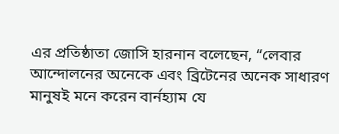এর প্রতিষ্ঠাতা জোসি হারনান বলেছেন, “লেবার আন্দোলনের অনেকে এবং ব্রিটেনের অনেক সাধারণ মানুষই মনে করেন বার্নহ্যাম যে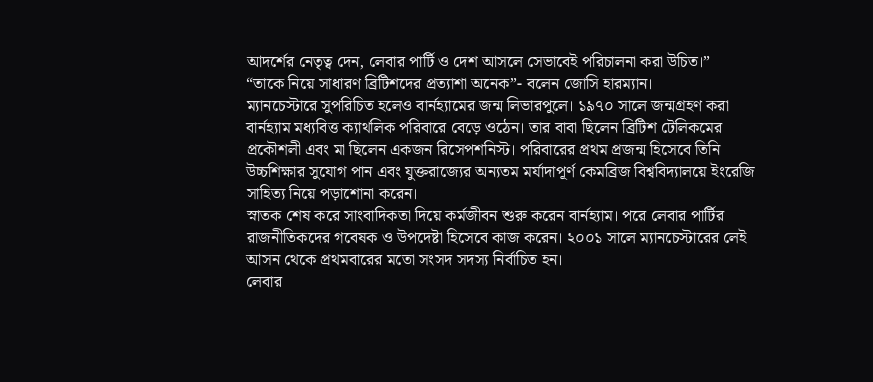আদর্শের নেতৃত্ব দেন, লেবার পার্টি ও দেশ আসলে সেভাবেই পরিচালনা করা উচিত।”
“তাকে নিয়ে সাধারণ ব্রিটিশদের প্রত্যাশা অনেক”- বলেন জোসি হারম্যান।
ম্যানচেস্টারে সুপরিচিত হলেও বার্নহ্যামের জন্ম লিভারপুলে। ১৯৭০ সালে জন্মগ্রহণ করা বার্নহ্যাম মধ্যবিত্ত ক্যাথলিক পরিবারে বেড়ে ওঠেন। তার বাবা ছিলেন ব্রিটিশ টেলিকমের প্রকৌশলী এবং মা ছিলেন একজন রিসেপশনিস্ট। পরিবারের প্রথম প্রজন্ম হিসেবে তিনি উচ্চশিক্ষার সুযোগ পান এবং যুক্তরাজ্যের অন্যতম মর্যাদাপূর্ণ কেমব্রিজ বিশ্ববিদ্যালয়ে ইংরেজি সাহিত্য নিয়ে পড়াশোনা করেন।
স্নাতক শেষ করে সাংবাদিকতা দিয়ে কর্মজীবন শুরু করেন বার্নহ্যাম। পরে লেবার পার্টির রাজনীতিকদের গবেষক ও উপদেষ্টা হিসেবে কাজ করেন। ২০০১ সালে ম্যানচেস্টারের লেই আসন থেকে প্রথমবারের মতো সংসদ সদস্য নির্বাচিত হন।
লেবার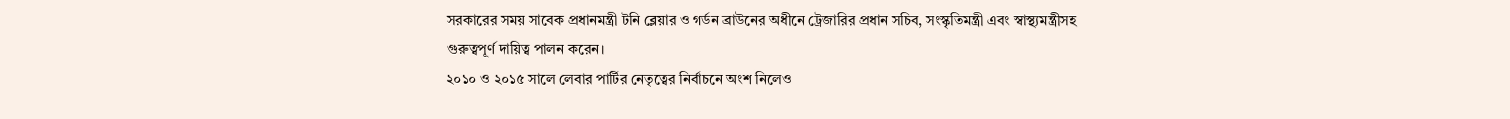সরকারের সময় সাবেক প্রধানমন্ত্রী টনি ব্লেয়ার ও গর্ডন ব্রাউনের অধীনে ট্রেজারির প্রধান সচিব, সংস্কৃতিমন্ত্রী এবং স্বাস্থ্যমন্ত্রীসহ গুরুত্বপূর্ণ দায়িত্ব পালন করেন।
২০১০ ও ২০১৫ সালে লেবার পার্টির নেতৃত্বের নির্বাচনে অংশ নিলেও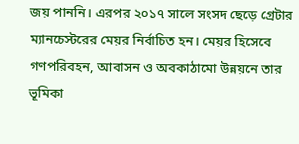জয় পাননি। এরপর ২০১৭ সালে সংসদ ছেড়ে গ্রেটার ম্যানচেস্টরের মেয়র নির্বাচিত হন। মেয়র হিসেবে গণপরিবহন, আবাসন ও অবকাঠামো উন্নয়নে তার ভূমিকা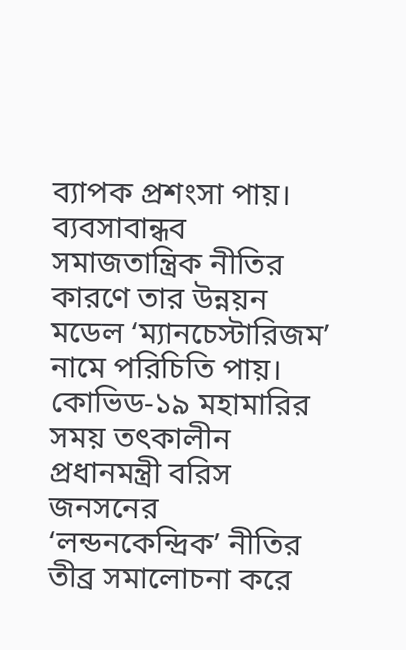ব্যাপক প্রশংসা পায়। ব্যবসাবান্ধব সমাজতান্ত্রিক নীতির কারণে তার উন্নয়ন মডেল ‘ম্যানচেস্টারিজম’ নামে পরিচিতি পায়।
কোভিড-১৯ মহামারির সময় তৎকালীন প্রধানমন্ত্রী বরিস জনসনের ‘লন্ডনকেন্দ্রিক’ নীতির তীব্র সমালোচনা করে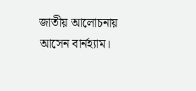জাতীয় আলোচনায় আসেন বার্নহ্যাম।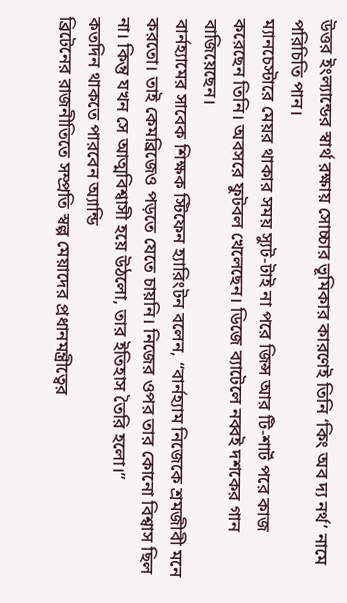উত্তর ইংল্যান্ডের স্বার্থ রক্ষায় সোচ্চার ভূমিকার কারণেই তিনি ‘কিং অব দ্য নর্থ’ নামে পরিচিতি পান।
ম্যানচেস্টারে মেয়র থাকার সময় স্যুট-টাই না পরে জিন্স আর টি-শার্ট পরে কাজ করেছেন তিনি। অবসরে ফুটবল খেলেছেন। ডিজে ব্যাটেলে নব্বই দশকের গান বাজিয়েছেন।
বার্নহ্যামের সাবেক শিক্ষক স্টিফেন হ্যারিংটন বলেন, “বার্নহ্যাম নিজেকে শ্রমজীবী মনে করতো। তাই কেমব্রিজেও পড়তে যেতে চায়নি। নিজের ওপর তার কোনো বিশ্বাস ছিল না। কিন্তু যখন সে আত্মবিশ্বাসী হয়ে উঠলো, তার ইতিহাস তৈরি হলো।”
কতদিন থাকতে পারবেন অ্যান্ডি
ব্রিটেনের রাজনীতিতে সম্প্রতি স্বল্প মেয়াদের প্রধানমন্ত্রীত্বের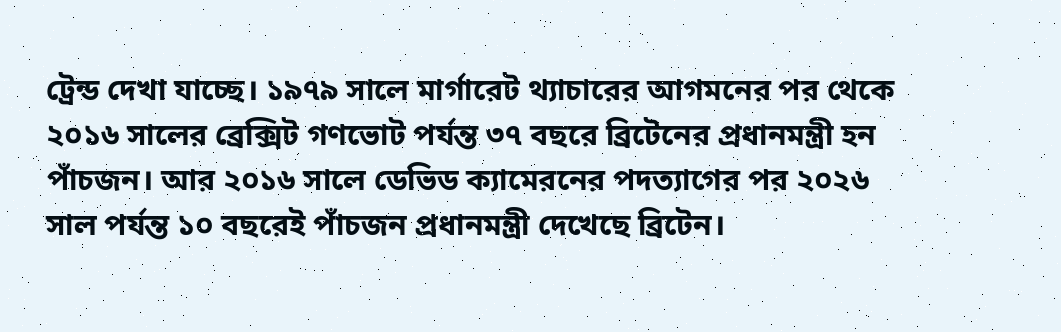ট্রেন্ড দেখা যাচ্ছে। ১৯৭৯ সালে মার্গারেট থ্যাচারের আগমনের পর থেকে ২০১৬ সালের ব্রেক্সিট গণভোট পর্যন্ত ৩৭ বছরে ব্রিটেনের প্রধানমন্ত্রী হন পাঁচজন। আর ২০১৬ সালে ডেভিড ক্যামেরনের পদত্যাগের পর ২০২৬ সাল পর্যন্ত ১০ বছরেই পাঁচজন প্রধানমন্ত্রী দেখেছে ব্রিটেন।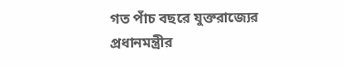গত পাঁচ বছরে যুক্তরাজ্যের প্রধানমন্ত্রীর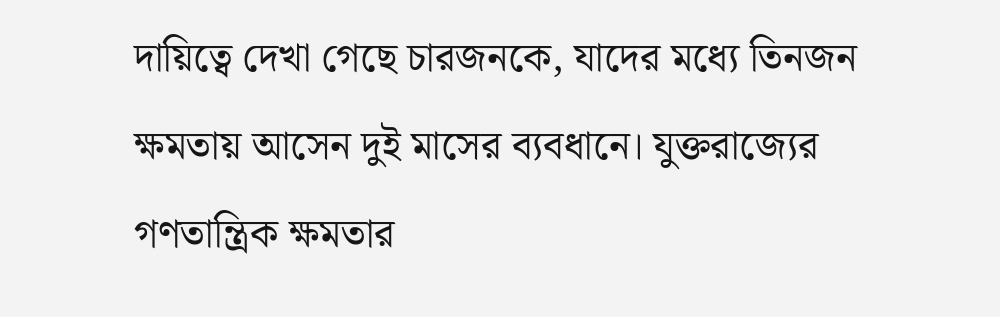দায়িত্বে দেখা গেছে চারজনকে, যাদের মধ্যে তিনজন ক্ষমতায় আসেন দুই মাসের ব্যবধানে। যুক্তরাজ্যের গণতান্ত্রিক ক্ষমতার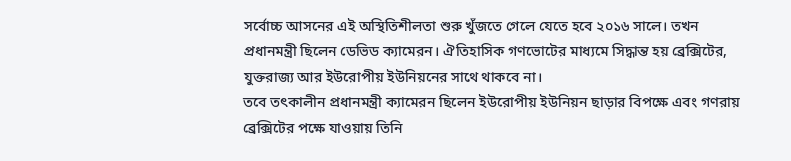সর্বোচ্চ আসনের এই অস্থিতিশীলতা শুরু খুঁজতে গেলে যেতে হবে ২০১৬ সালে। তখন প্রধানমন্ত্রী ছিলেন ডেভিড ক্যামেরন। ঐতিহাসিক গণভোটের মাধ্যমে সিদ্ধান্ত হয় ব্রেক্সিটের, যুক্তরাজ্য আর ইউরোপীয় ইউনিয়নের সাথে থাকবে না।
তবে তৎকালীন প্রধানমন্ত্রী ক্যামেরন ছিলেন ইউরোপীয় ইউনিয়ন ছাড়ার বিপক্ষে এবং গণরায় ব্রেক্সিটের পক্ষে যাওয়ায় তিনি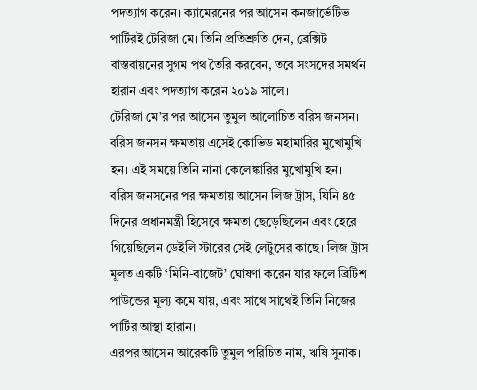পদত্যাগ করেন। ক্যামেরনের পর আসেন কনজার্ভেটিভ পার্টিরই টেরিজা মে। তিনি প্রতিশ্রুতি দেন, ব্রেক্সিট বাস্তবায়নের সুগম পথ তৈরি করবেন, তবে সংসদের সমর্থন হারান এবং পদত্যাগ করেন ২০১৯ সালে।
টেরিজা মে’র পর আসেন তুমুল আলোচিত বরিস জনসন। বরিস জনসন ক্ষমতায় এসেই কোভিড মহামারির মুখোমুখি হন। এই সময়ে তিনি নানা কেলেঙ্কারির মুখোমুখি হন।
বরিস জনসনের পর ক্ষমতায় আসেন লিজ ট্রাস, যিনি ৪৫ দিনের প্রধানমন্ত্রী হিসেবে ক্ষমতা ছেড়েছিলেন এবং হেরে গিয়েছিলেন ডেইলি স্টারের সেই লেটুসের কাছে। লিজ ট্রাস মূলত একটি ‘মিনি-বাজেট’ ঘোষণা করেন যার ফলে ব্রিটিশ পাউন্ডের মূল্য কমে যায়, এবং সাথে সাথেই তিনি নিজের পার্টির আস্থা হারান।
এরপর আসেন আরেকটি তুমুল পরিচিত নাম, ঋষি সুনাক।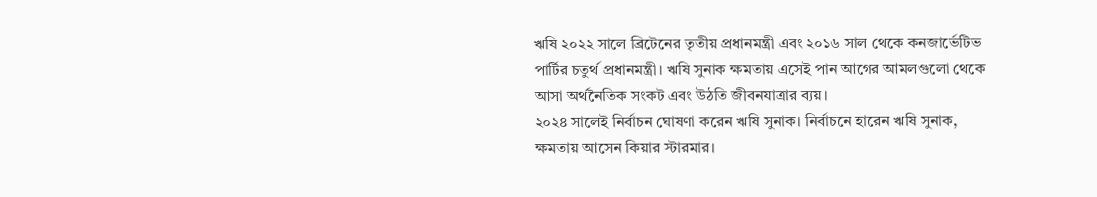ঋষি ২০২২ সালে ব্রিটেনের তৃতীয় প্রধানমন্ত্রী এবং ২০১৬ সাল থেকে কনজার্ভেটিভ পার্টির চতুর্থ প্রধানমন্ত্রী। ঋষি সুনাক ক্ষমতায় এসেই পান আগের আমলগুলো থেকে আসা অর্থনৈতিক সংকট এবং উঠতি জীবনযাত্রার ব্যয়।
২০২৪ সালেই নির্বাচন ঘোষণা করেন ঋষি সুনাক। নির্বাচনে হারেন ঋষি সুনাক, ক্ষমতায় আসেন কিয়ার স্টারমার।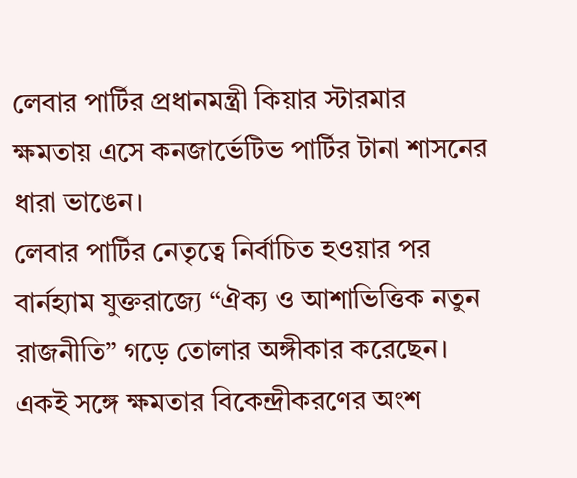লেবার পার্টির প্রধানমন্ত্রী কিয়ার স্টারমার ক্ষমতায় এসে কনজার্ভেটিভ পার্টির টানা শাসনের ধারা ভাঙেন।
লেবার পার্টির নেতৃত্বে নির্বাচিত হওয়ার পর বার্নহ্যাম যুক্তরাজ্যে “ঐক্য ও আশাভিত্তিক নতুন রাজনীতি” গড়ে তোলার অঙ্গীকার করেছেন।
একই সঙ্গে ক্ষমতার বিকেন্দ্রীকরণের অংশ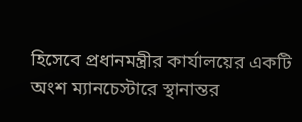হিসেবে প্রধানমন্ত্রীর কার্যালয়ের একটি অংশ ম্যানচেস্টারে স্থানান্তর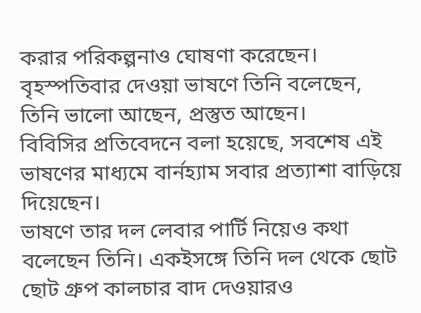করার পরিকল্পনাও ঘোষণা করেছেন। বৃহস্পতিবার দেওয়া ভাষণে তিনি বলেছেন, তিনি ভালো আছেন, প্রস্তুত আছেন।
বিবিসির প্রতিবেদনে বলা হয়েছে, সবশেষ এই ভাষণের মাধ্যমে বার্নহ্যাম সবার প্রত্যাশা বাড়িয়ে দিয়েছেন।
ভাষণে তার দল লেবার পার্টি নিয়েও কথা বলেছেন তিনি। একইসঙ্গে তিনি দল থেকে ছোট ছোট গ্রুপ কালচার বাদ দেওয়ারও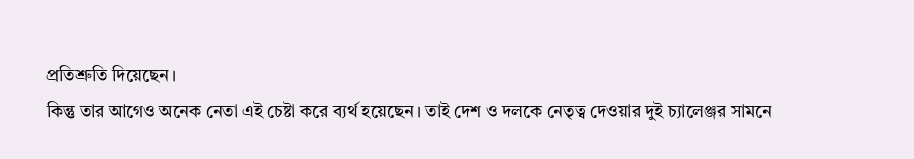প্রতিশ্রুতি দিয়েছেন।
কিন্তু তার আগেও অনেক নেতা এই চেষ্টা করে ব্যর্থ হয়েছেন। তাই দেশ ও দলকে নেতৃত্ব দেওয়ার দুই চ্যালেঞ্জর সামনে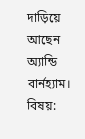দাড়িয়ে আছেন অ্যান্ডি বার্নহ্যাম।
বিষয়: